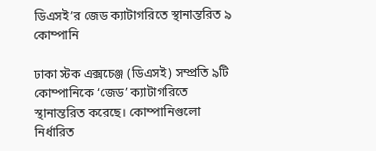ডিএসই’র জেড ক্যাটাগরিতে স্থানান্তরিত ৯ কোম্পানি

ঢাকা স্টক এক্সচেঞ্জ (ডিএসই) সম্প্রতি ৯টি কোম্পানিকে ‘জেড’ ক্যাটাগরিতে স্থানান্তরিত করেছে। কোম্পানিগুলো নির্ধারিত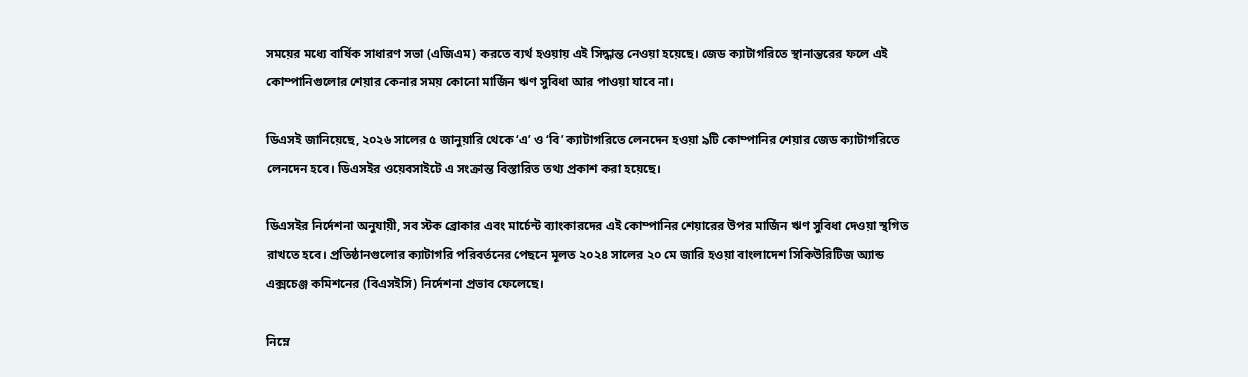সময়ের মধ্যে বার্ষিক সাধারণ সভা (এজিএম) করতে ব্যর্থ হওয়ায় এই সিদ্ধান্ত নেওয়া হয়েছে। জেড ক্যাটাগরিতে স্থানান্তরের ফলে এই কোম্পানিগুলোর শেয়ার কেনার সময় কোনো মার্জিন ঋণ সুবিধা আর পাওয়া যাবে না।

ডিএসই জানিয়েছে, ২০২৬ সালের ৫ জানুয়ারি থেকে ‘এ’ ও ‘বি’ ক্যাটাগরিতে লেনদেন হওয়া ৯টি কোম্পানির শেয়ার জেড ক্যাটাগরিতে লেনদেন হবে। ডিএসইর ওয়েবসাইটে এ সংক্রান্ত বিস্তারিত তথ্য প্রকাশ করা হয়েছে।

ডিএসইর নির্দেশনা অনুযায়ী, সব স্টক ব্রোকার এবং মার্চেন্ট ব্যাংকারদের এই কোম্পানির শেয়ারের উপর মার্জিন ঋণ সুবিধা দেওয়া স্থগিত রাখতে হবে। প্রতিষ্ঠানগুলোর ক্যাটাগরি পরিবর্তনের পেছনে মূলত ২০২৪ সালের ২০ মে জারি হওয়া বাংলাদেশ সিকিউরিটিজ অ্যান্ড এক্সচেঞ্জ কমিশনের (বিএসইসি) নির্দেশনা প্রভাব ফেলেছে।

নিম্নে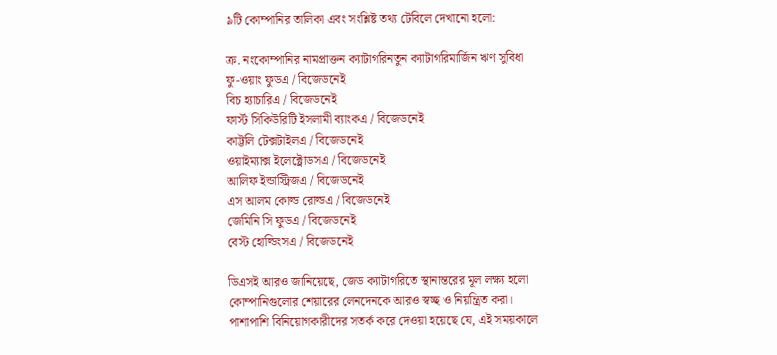৯টি কোম্পানির তালিকা এবং সংশ্লিষ্ট তথ্য টেবিলে দেখানো হলো:

ক্র. নংকোম্পানির নামপ্রাক্তন ক্যাটাগরিনতুন ক্যাটাগরিমার্জিন ঋণ সুবিধা
ফু-ওয়াং ফুডএ / বিজেডনেই
বিচ হ্যাচারিএ / বিজেডনেই
ফার্স্ট সিকিউরিটি ইসলামী ব্যাংকএ / বিজেডনেই
কাট্টলি টেক্সটাইলএ / বিজেডনেই
ওয়াইম্যাক্স ইলেক্ট্রোডসএ / বিজেডনেই
আলিফ ইন্ডাস্ট্রিজএ / বিজেডনেই
এস আলম কোল্ড রোল্ডএ / বিজেডনেই
জেমিনি সি ফুডএ / বিজেডনেই
বেস্ট হোল্ডিংসএ / বিজেডনেই

ডিএসই আরও জানিয়েছে, জেড ক্যাটাগরিতে স্থানান্তরের মূল লক্ষ্য হলো কোম্পানিগুলোর শেয়ারের লেনদেনকে আরও স্বচ্ছ ও নিয়ন্ত্রিত করা। পাশাপাশি বিনিয়োগকারীদের সতর্ক করে দেওয়া হয়েছে যে, এই সময়কালে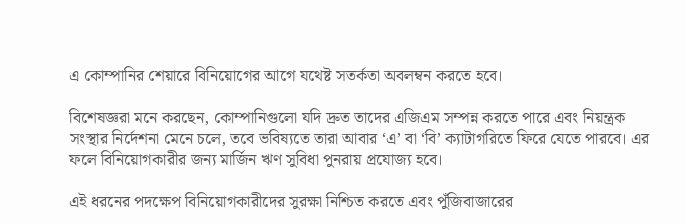এ কোম্পানির শেয়ারে বিনিয়োগের আগে যথেষ্ট সতর্কতা অবলম্বন করতে হবে।

বিশেষজ্ঞরা মনে করছেন, কোম্পানিগুলো যদি দ্রুত তাদের এজিএম সম্পন্ন করতে পারে এবং নিয়ন্ত্রক সংস্থার নির্দেশনা মেনে চলে, তবে ভবিষ্যতে তারা আবার ‘এ’ বা ‘বি’ ক্যাটাগরিতে ফিরে যেতে পারবে। এর ফলে বিনিয়োগকারীর জন্য মার্জিন ঋণ সুবিধা পুনরায় প্রযোজ্য হবে।

এই ধরনের পদক্ষেপ বিনিয়োগকারীদের সুরক্ষা নিশ্চিত করতে এবং পুঁজিবাজারের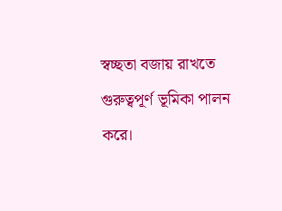স্বচ্ছতা বজায় রাখতে গুরুত্বপূর্ণ ভূমিকা পালন করে।